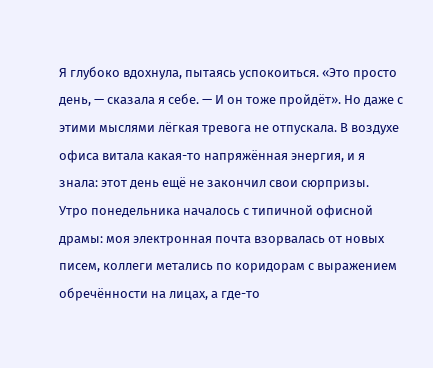Я глубоко вдохнула, пытаясь успокоиться. «Это просто день, — сказала я себе. — И он тоже пройдёт». Но даже с этими мыслями лёгкая тревога не отпускала. В воздухе офиса витала какая-то напряжённая энергия, и я знала: этот день ещё не закончил свои сюрпризы.
Утро понедельника началось с типичной офисной драмы: моя электронная почта взорвалась от новых писем, коллеги метались по коридорам с выражением обречённости на лицах, а где-то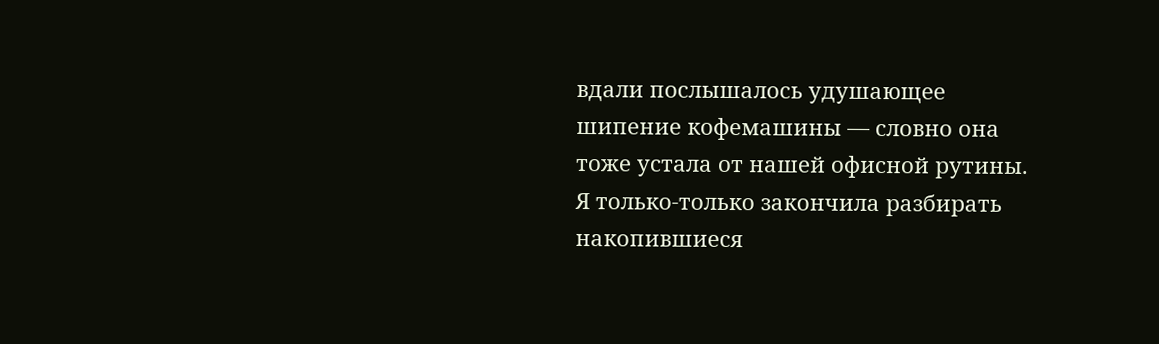вдали послышалось удушающее шипение кофемашины — словно она тоже устала от нашей офисной рутины.
Я только-только закончила разбирать накопившиеся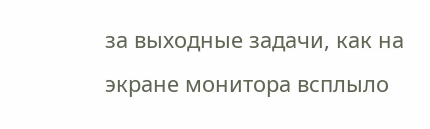за выходные задачи, как на экране монитора всплыло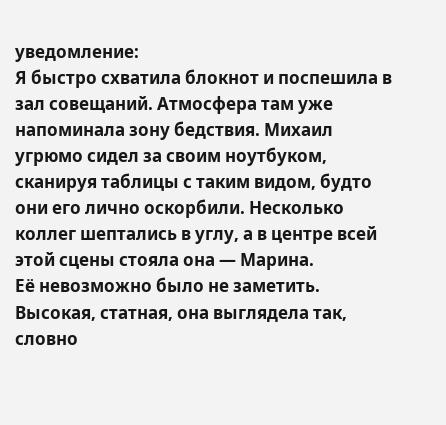уведомление:
Я быстро схватила блокнот и поспешила в зал совещаний. Атмосфера там уже напоминала зону бедствия. Михаил угрюмо сидел за своим ноутбуком, сканируя таблицы с таким видом, будто они его лично оскорбили. Несколько коллег шептались в углу, а в центре всей этой сцены стояла она — Марина.
Её невозможно было не заметить. Высокая, статная, она выглядела так, словно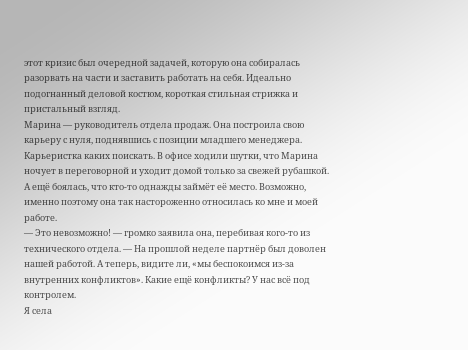этот кризис был очередной задачей, которую она собиралась разорвать на части и заставить работать на себя. Идеально подогнанный деловой костюм, короткая стильная стрижка и пристальный взгляд.
Марина — руководитель отдела продаж. Она построила свою карьеру с нуля, поднявшись с позиции младшего менеджера. Карьеристка каких поискать. В офисе ходили шутки, что Марина ночует в переговорной и уходит домой только за свежей рубашкой. А ещё боялась, что кто-то однажды займёт её место. Возможно, именно поэтому она так настороженно относилась ко мне и моей работе.
— Это невозможно! — громко заявила она, перебивая кого-то из технического отдела. — На прошлой неделе партнёр был доволен нашей работой. А теперь, видите ли, «мы беспокоимся из-за внутренних конфликтов». Какие ещё конфликты? У нас всё под контролем.
Я села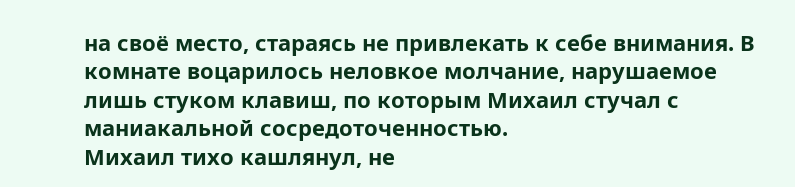на своё место, стараясь не привлекать к себе внимания. В комнате воцарилось неловкое молчание, нарушаемое лишь стуком клавиш, по которым Михаил стучал с маниакальной сосредоточенностью.
Михаил тихо кашлянул, не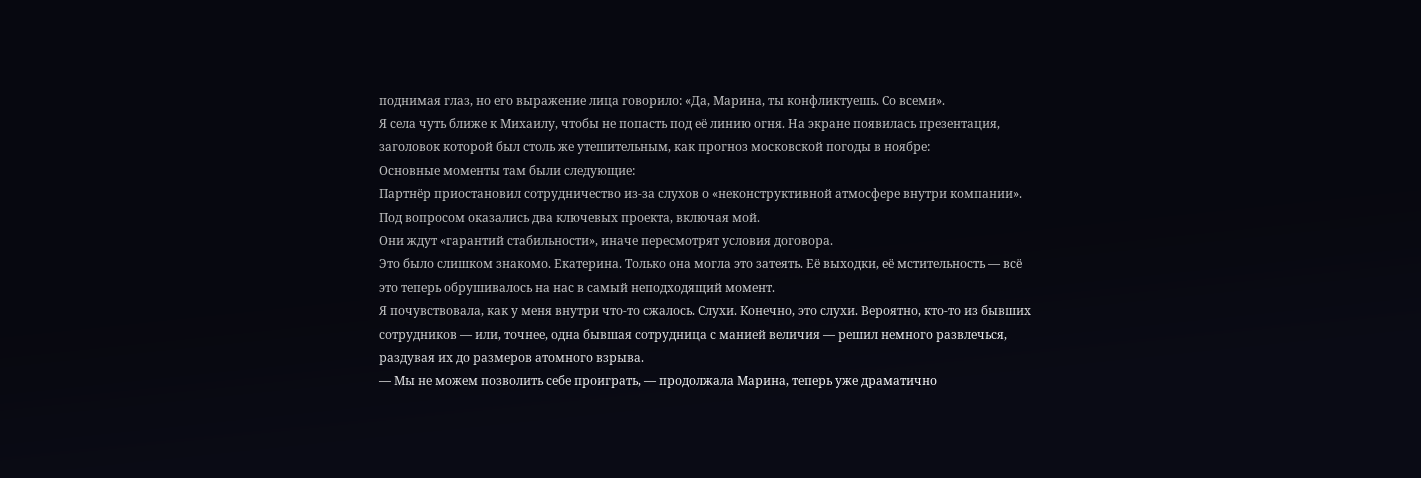поднимая глаз, но его выражение лица говорило: «Да, Марина, ты конфликтуешь. Со всеми».
Я села чуть ближе к Михаилу, чтобы не попасть под её линию огня. На экране появилась презентация, заголовок которой был столь же утешительным, как прогноз московской погоды в ноябре:
Основные моменты там были следующие:
Партнёр приостановил сотрудничество из-за слухов о «неконструктивной атмосфере внутри компании».
Под вопросом оказались два ключевых проекта, включая мой.
Они ждут «гарантий стабильности», иначе пересмотрят условия договора.
Это было слишком знакомо. Екатерина. Только она могла это затеять. Её выходки, её мстительность — всё это теперь обрушивалось на нас в самый неподходящий момент.
Я почувствовала, как у меня внутри что-то сжалось. Слухи. Конечно, это слухи. Вероятно, кто-то из бывших сотрудников — или, точнее, одна бывшая сотрудница с манией величия — решил немного развлечься, раздувая их до размеров атомного взрыва.
— Мы не можем позволить себе проиграть, — продолжала Марина, теперь уже драматично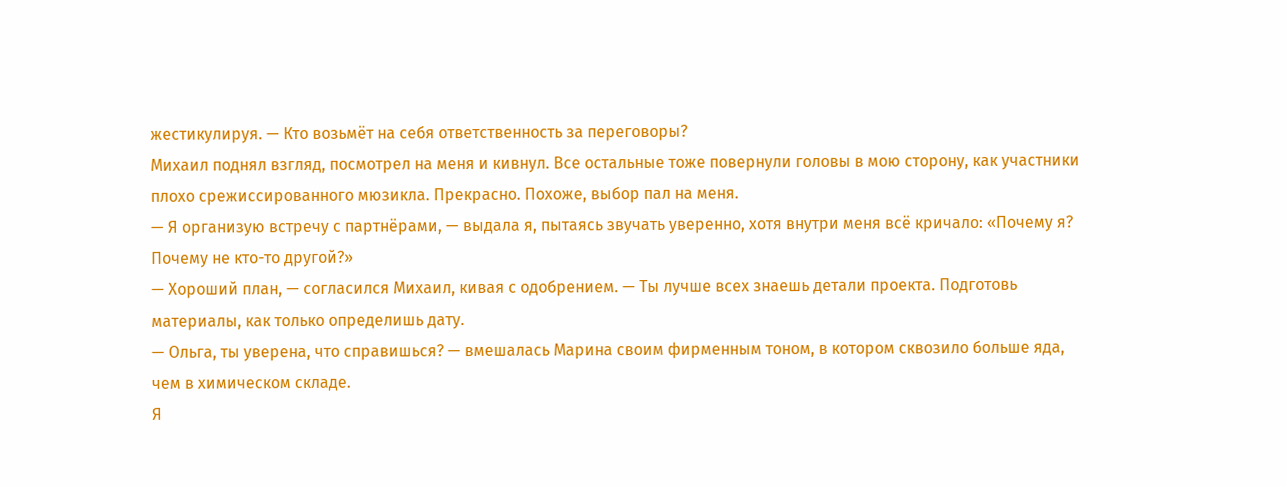жестикулируя. — Кто возьмёт на себя ответственность за переговоры?
Михаил поднял взгляд, посмотрел на меня и кивнул. Все остальные тоже повернули головы в мою сторону, как участники плохо срежиссированного мюзикла. Прекрасно. Похоже, выбор пал на меня.
— Я организую встречу с партнёрами, — выдала я, пытаясь звучать уверенно, хотя внутри меня всё кричало: «Почему я? Почему не кто-то другой?»
— Хороший план, — согласился Михаил, кивая с одобрением. — Ты лучше всех знаешь детали проекта. Подготовь материалы, как только определишь дату.
— Ольга, ты уверена, что справишься? — вмешалась Марина своим фирменным тоном, в котором сквозило больше яда, чем в химическом складе.
Я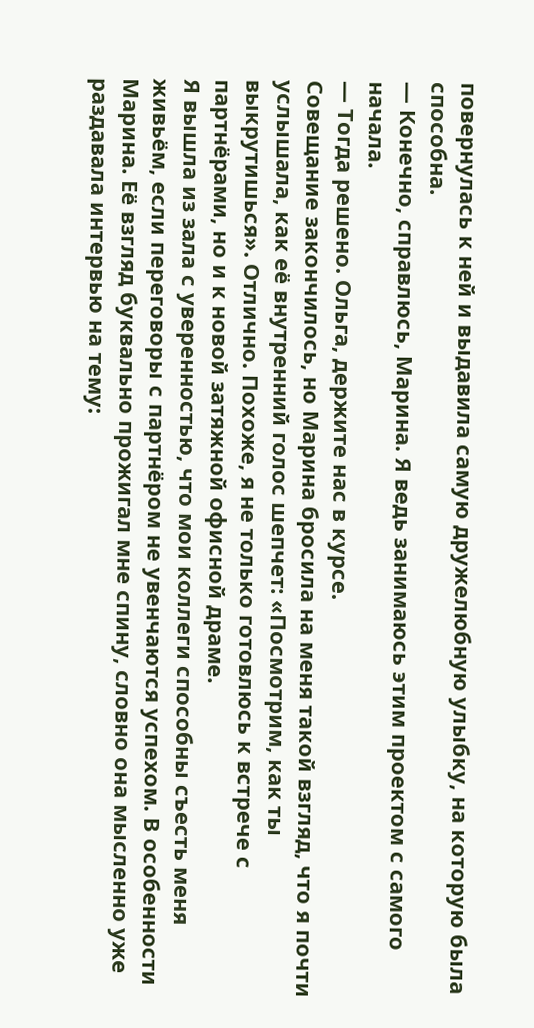повернулась к ней и выдавила самую дружелюбную улыбку, на которую была способна.
— Конечно, справлюсь, Марина. Я ведь занимаюсь этим проектом с самого начала.
— Тогда решено. Ольга, держите нас в курсе.
Совещание закончилось, но Марина бросила на меня такой взгляд, что я почти услышала, как её внутренний голос шепчет: «Посмотрим, как ты выкрутишься». Отлично. Похоже, я не только готовлюсь к встрече с партнёрами, но и к новой затяжной офисной драме.
Я вышла из зала с уверенностью, что мои коллеги способны съесть меня живьём, если переговоры с партнёром не увенчаются успехом. В особенности Марина. Её взгляд буквально прожигал мне спину, словно она мысленно уже раздавала интервью на тему: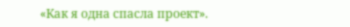«Как я одна спасла проект».